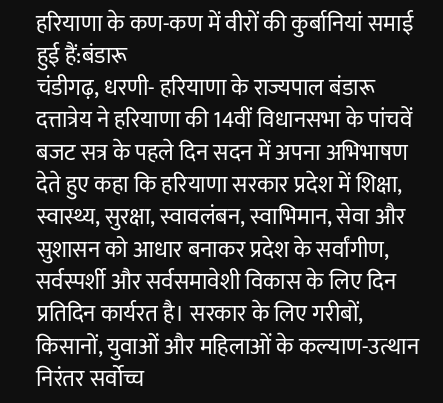हरियाणा के कण-कण में वीरों की कुर्बानियां समाई हुई हैं:बंडारू
चंडीगढ़, धरणी- हरियाणा के राज्यपाल बंडारू दत्तात्रेय ने हरियाणा की 14वीं विधानसभा के पांचवें बजट सत्र के पहले दिन सदन में अपना अभिभाषण देते हुए कहा कि हरियाणा सरकार प्रदेश में शिक्षा, स्वास्थ्य, सुरक्षा, स्वावलंबन, स्वाभिमान, सेवा और सुशासन को आधार बनाकर प्रदेश के सर्वांगीण, सर्वस्पर्शी और सर्वसमावेशी विकास के लिए दिन प्रतिदिन कार्यरत है। सरकार के लिए गरीबों, किसानों, युवाओं और महिलाओं के कल्याण-उत्थान निरंतर सर्वोच्च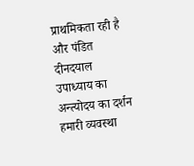प्राथमिकता रही है और पंडित दीनदयाल उपाध्याय का अन्त्योदय का दर्शन हमारी व्यवस्था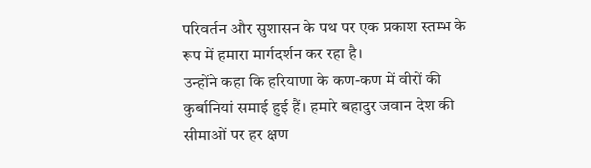परिवर्तन और सुशासन के पथ पर एक प्रकाश स्तम्भ के रूप में हमारा मार्गदर्शन कर रहा है।
उन्होंने कहा कि हरियाणा के कण-कण में वीरों की कुर्बानियां समाई हुई हैं। हमारे बहादुर जवान देश की सीमाओं पर हर क्षण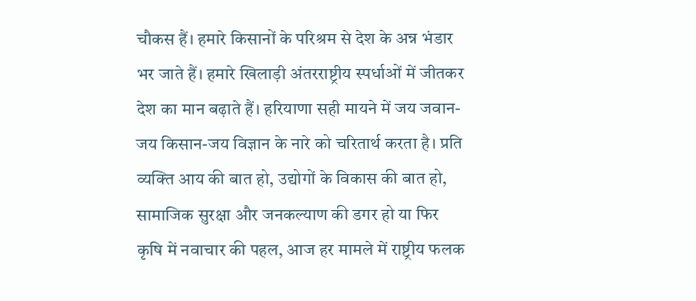चौकस हैं। हमारे किसानों के परिश्रम से देश के अन्न भंडार भर जाते हैं। हमारे खिलाड़ी अंतरराष्ट्रीय स्पर्धाओं में जीतकर देश का मान बढ़ाते हैं। हरियाणा सही मायने में जय जवान-जय किसान-जय विज्ञान के नारे को चरितार्थ करता है। प्रति व्यक्ति आय की बात हो, उद्योगों के विकास की बात हो, सामाजिक सुरक्षा और जनकल्याण की डगर हो या फिर कृषि में नवाचार की पहल, आज हर मामले में राष्ट्रीय फलक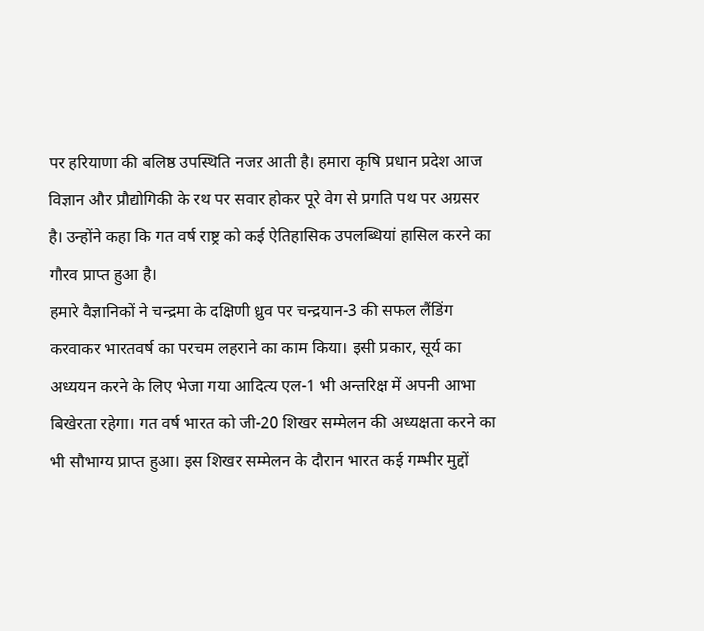पर हरियाणा की बलिष्ठ उपस्थिति नजऱ आती है। हमारा कृषि प्रधान प्रदेश आज विज्ञान और प्रौद्योगिकी के रथ पर सवार होकर पूरे वेग से प्रगति पथ पर अग्रसर है। उन्होंने कहा कि गत वर्ष राष्ट्र को कई ऐतिहासिक उपलब्धियां हासिल करने का गौरव प्राप्त हुआ है।
हमारे वैज्ञानिकों ने चन्द्रमा के दक्षिणी ध्रुव पर चन्द्रयान-3 की सफल लैंडिंग करवाकर भारतवर्ष का परचम लहराने का काम किया। इसी प्रकार, सूर्य का अध्ययन करने के लिए भेजा गया आदित्य एल-1 भी अन्तरिक्ष में अपनी आभा बिखेरता रहेगा। गत वर्ष भारत को जी-20 शिखर सम्मेलन की अध्यक्षता करने का भी सौभाग्य प्राप्त हुआ। इस शिखर सम्मेलन के दौरान भारत कई गम्भीर मुद्दों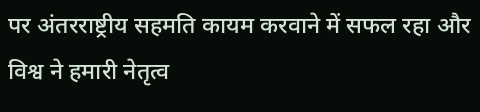पर अंतरराष्ट्रीय सहमति कायम करवाने में सफल रहा और विश्व ने हमारी नेतृत्व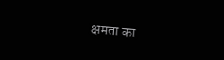क्षमता का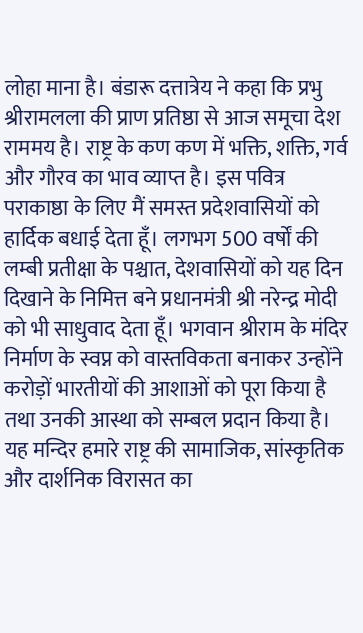लोहा माना है। बंडारू दत्तात्रेय ने कहा कि प्रभु श्रीरामलला की प्राण प्रतिष्ठा से आज समूचा देश राममय है। राष्ट्र के कण कण में भक्ति, शक्ति, गर्व और गौरव का भाव व्याप्त है। इस पवित्र पराकाष्ठा के लिए मैं समस्त प्रदेशवासियों को हार्दिक बधाई देता हूँ। लगभग 500 वर्षों की लम्बी प्रतीक्षा के पश्चात, देशवासियों को यह दिन दिखाने के निमित्त बने प्रधानमंत्री श्री नरेन्द्र मोदी को भी साधुवाद देता हूँ। भगवान श्रीराम के मंदिर निर्माण के स्वप्न को वास्तविकता बनाकर उन्होंने करोड़ों भारतीयों की आशाओं को पूरा किया है तथा उनकी आस्था को सम्बल प्रदान किया है। यह मन्दिर हमारे राष्ट्र की सामाजिक, सांस्कृतिक और दार्शनिक विरासत का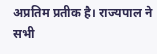अप्रतिम प्रतीक है। राज्यपाल ने सभी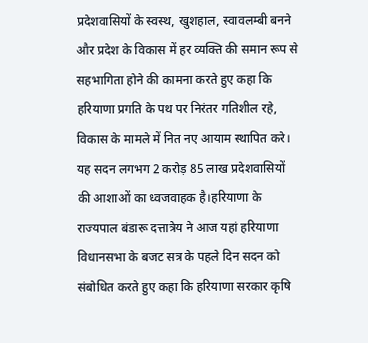प्रदेशवासियों के स्वस्थ, खुशहाल, स्वावलम्बी बनने और प्रदेश के विकास में हर व्यक्ति की समान रूप से सहभागिता होने की कामना करते हुए कहा कि हरियाणा प्रगति के पथ पर निरंतर गतिशील रहे, विकास के मामले में नित नए आयाम स्थापित करे। यह सदन लगभग 2 करोड़ 85 लाख प्रदेशवासियों की आशाओं का ध्वजवाहक है।हरियाणा के राज्यपाल बंडारू दत्तात्रेय ने आज यहां हरियाणा विधानसभा के बजट सत्र के पहले दिन सदन को संबोधित करते हुए कहा कि हरियाणा सरकार कृषि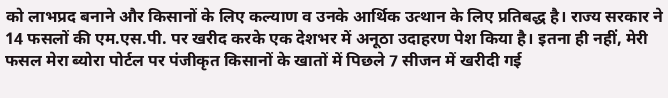को लाभप्रद बनाने और किसानों के लिए कल्याण व उनके आर्थिक उत्थान के लिए प्रतिबद्ध है। राज्य सरकार ने 14 फसलों की एम.एस.पी. पर खरीद करके एक देशभर में अनूठा उदाहरण पेश किया है। इतना ही नहीं, मेरी फसल मेरा ब्योरा पोर्टल पर पंजीकृत किसानों के खातों में पिछले 7 सीजन में खरीदी गई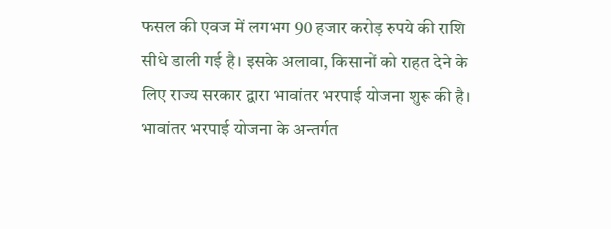फसल की एवज में लगभग 90 हजार करोड़ रुपये की राशि सीधे डाली गई है। इसके अलावा, किसानों को राहत देने के लिए राज्य सरकार द्वारा भावांतर भरपाई योजना शुरू की है। भावांतर भरपाई योजना के अन्तर्गत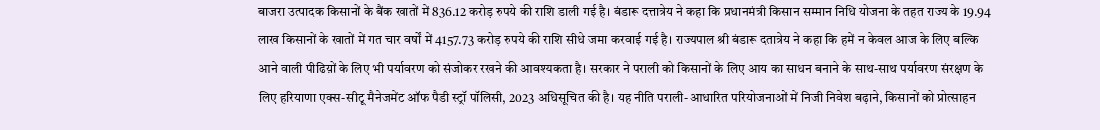बाजरा उत्पादक किसानों के बैंक खातों में 836.12 करोड़ रुपये की राशि डाली गई है। बंडारू दत्तात्रेय ने कहा कि प्रधानमंत्री किसान सम्मान निधि योजना के तहत राज्य के 19.94 लाख किसानों के खातों में गत चार वर्षों में 4157.73 करोड़ रुपये की राशि सीधे जमा करवाई गई है। राज्यपाल श्री बंडारू दतात्रेय ने कहा कि हमें न केवल आज के लिए बल्कि आने वाली पीढिय़ों के लिए भी पर्यावरण को संजोकर रखने की आवश्यकता है। सरकार ने पराली को किसानों के लिए आय का साधन बनाने के साथ-साथ पर्यावरण संरक्षण के लिए हरियाणा एक्स-सीटू मैनेजमेंट ऑफ पैडी स्ट्रॉ पॉलिसी, 2023 अधिसूचित की है। यह नीति पराली-आधारित परियोजनाओं में निजी निवेश बढ़ाने, किसानों को प्रोत्साहन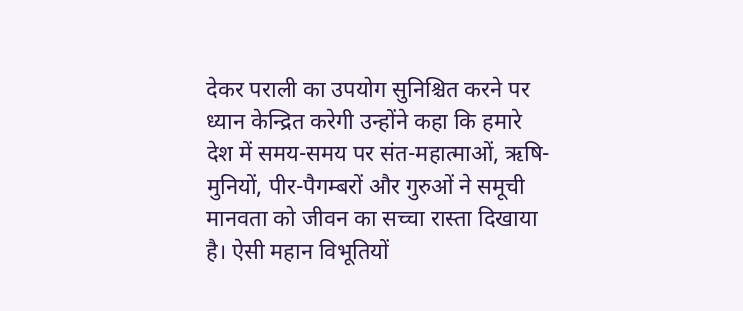देकर पराली का उपयोग सुनिश्चित करने पर ध्यान केन्द्रित करेगी उन्होंने कहा कि हमारे देश में समय-समय पर संत-महात्माओं, ऋषि-मुनियों, पीर-पैगम्बरों और गुरुओं ने समूची मानवता को जीवन का सच्चा रास्ता दिखाया है। ऐसी महान विभूतियों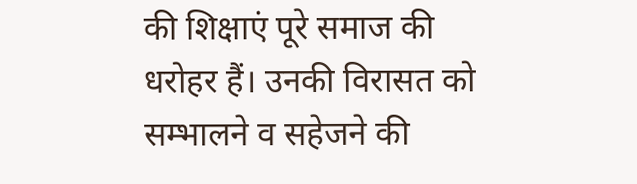की शिक्षाएं पूरे समाज की धरोहर हैं। उनकी विरासत को सम्भालने व सहेजने की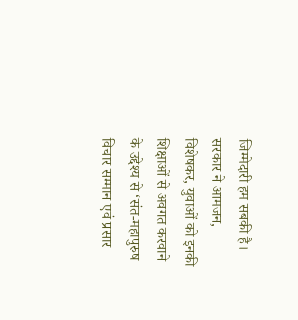जिम्मेदारी हम सबकी है। सरकार ने आमजन, विशेषकर, युवाओं को इनकी शिक्षाओं से अवगत करवाने के उद्देश्य से ‘संत-महापुरुष विचार सम्मान एवं प्रसार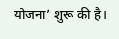योजना’ शुरू की है।